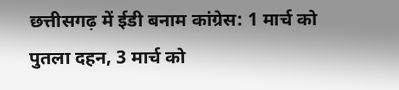छत्तीसगढ़ में ईडी बनाम कांग्रेस: 1 मार्च को पुतला दहन, 3 मार्च को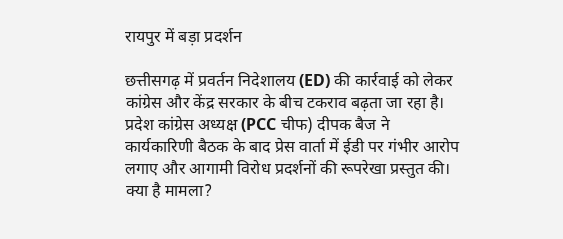रायपुर में बड़ा प्रदर्शन

छत्तीसगढ़ में प्रवर्तन निदेशालय (ED) की कार्रवाई को लेकर कांग्रेस और केंद्र सरकार के बीच टकराव बढ़ता जा रहा है। प्रदेश कांग्रेस अध्यक्ष (PCC चीफ) दीपक बैज ने कार्यकारिणी बैठक के बाद प्रेस वार्ता में ईडी पर गंभीर आरोप लगाए और आगामी विरोध प्रदर्शनों की रूपरेखा प्रस्तुत की।
क्या है मामला?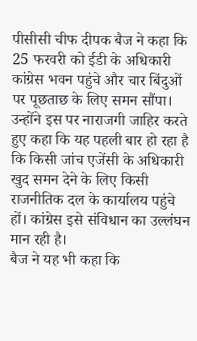पीसीसी चीफ दीपक बैज ने कहा कि 25 फरवरी को ईडी के अधिकारी कांग्रेस भवन पहुंचे और चार बिंदुओं पर पूछताछ के लिए समन सौंपा। उन्होंने इस पर नाराजगी जाहिर करते हुए कहा कि यह पहली बार हो रहा है कि किसी जांच एजेंसी के अधिकारी खुद समन देने के लिए किसी राजनीतिक दल के कार्यालय पहुंचे हों। कांग्रेस इसे संविधान का उल्लंघन मान रही है।
बैज ने यह भी कहा कि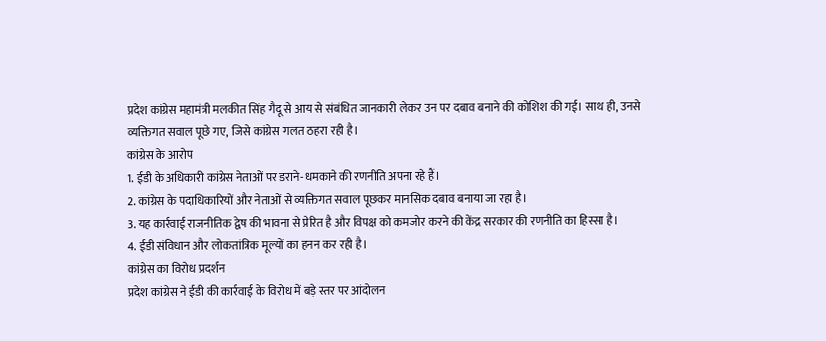प्रदेश कांग्रेस महामंत्री मलकीत सिंह गैदू से आय से संबंधित जानकारी लेकर उन पर दबाव बनाने की कोशिश की गई। साथ ही, उनसे व्यक्तिगत सवाल पूछे गए, जिसे कांग्रेस गलत ठहरा रही है।
कांग्रेस के आरोप
1. ईडी के अधिकारी कांग्रेस नेताओं पर डराने-धमकाने की रणनीति अपना रहे हैं।
2. कांग्रेस के पदाधिकारियों और नेताओं से व्यक्तिगत सवाल पूछकर मानसिक दबाव बनाया जा रहा है।
3. यह कार्रवाई राजनीतिक द्वेष की भावना से प्रेरित है और विपक्ष को कमजोर करने की केंद्र सरकार की रणनीति का हिस्सा है।
4. ईडी संविधान और लोकतांत्रिक मूल्यों का हनन कर रही है।
कांग्रेस का विरोध प्रदर्शन
प्रदेश कांग्रेस ने ईडी की कार्रवाई के विरोध में बड़े स्तर पर आंदोलन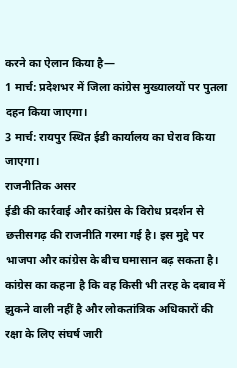करने का ऐलान किया है—
1 मार्च: प्रदेशभर में जिला कांग्रेस मुख्यालयों पर पुतला दहन किया जाएगा।
3 मार्च: रायपुर स्थित ईडी कार्यालय का घेराव किया जाएगा।
राजनीतिक असर
ईडी की कार्रवाई और कांग्रेस के विरोध प्रदर्शन से छत्तीसगढ़ की राजनीति गरमा गई है। इस मुद्दे पर भाजपा और कांग्रेस के बीच घमासान बढ़ सकता है। कांग्रेस का कहना है कि वह किसी भी तरह के दबाव में झुकने वाली नहीं है और लोकतांत्रिक अधिकारों की रक्षा के लिए संघर्ष जारी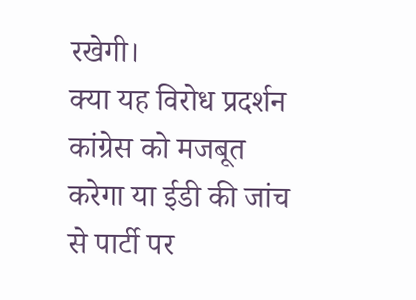रखेगी।
क्या यह विरोध प्रदर्शन कांग्रेस को मजबूत करेगा या ईडी की जांच से पार्टी पर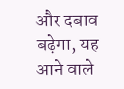और दबाव बढ़ेगा, यह आने वाले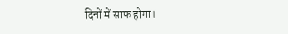दिनों में साफ होगा।